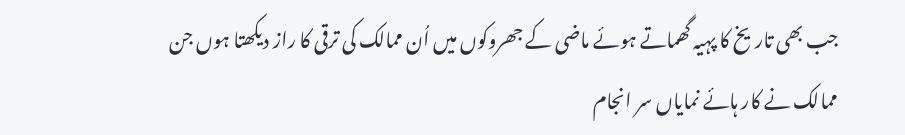جب بھی تاریخ کا پہیہ گھماتے ہوئے ماضی کے جھروکوں میں اُن ممالک کی ترقی کا راز دیکھتا ہوں جن ممالک نے کار ہائے نمایاں سر انجام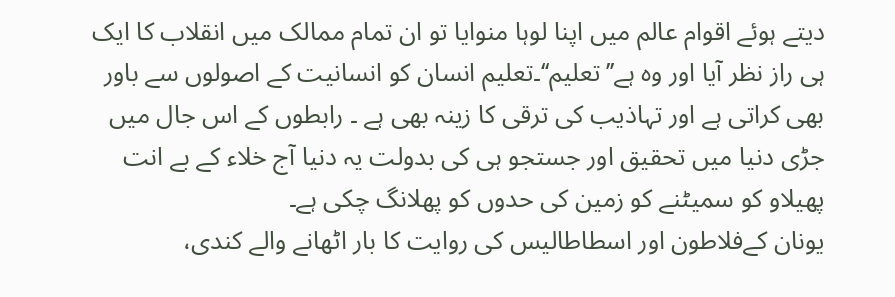دیتے ہوئے اقوام عالم میں اپنا لوہا منوایا تو ان تمام ممالک میں انقلاب کا ایک ہی راز نظر آیا اور وہ ہے’’تعلیم‘‘۔تعلیم انسان کو انسانیت کے اصولوں سے باور بھی کراتی ہے اور تہاذیب کی ترقی کا زینہ بھی ہے ۔ رابطوں کے اس جال میں جڑی دنیا میں تحقیق اور جستجو ہی کی بدولت یہ دنیا آج خلاء کے بے انت پھیلاو کو سمیٹنے کو زمین کی حدوں کو پھلانگ چکی ہے۔
یونان کےفلاطون اور اسطاطالیس کی روایت کا بار اٹھانے والے کندی،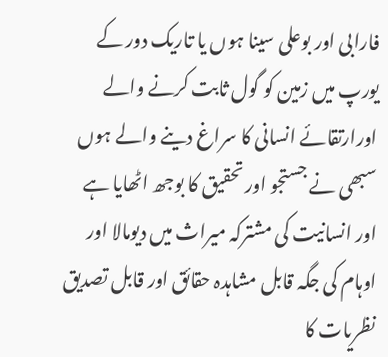فارابی اور بوعلی سینا ہوں یا تاریک دور کے یورپ میں زمین کو گول ثابت کرنے والے اورارتقائے انسانی کا سراغ دینے والے ہوں سبھی نے جستجو اور تحقیق کا بوجھ اٹھایا ہے اور انسانیت کی مشترکہ میراث میں دیومالا اور اوہام کی جگہ قابل مشاہدہ حقائق اور قابل تصدیق نظریات کا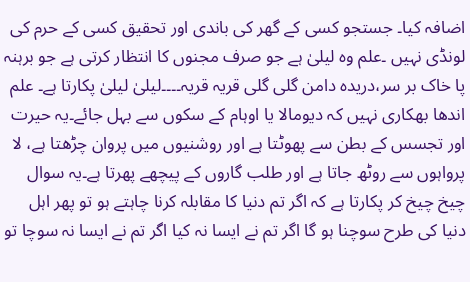اضافہ کیا۔ جستجو کسی کے گھر کی باندی اور تحقیق کسی کے حرم کی لونڈی نہیں ۔علم وہ لیلیٰ ہے جو صرف مجنوں کا انتظار کرتی ہے جو برہنہ پا خاک بر سر،دریدہ دامن گلی گلی قریہ قریہ۔۔۔۔لیلیٰ لیلیٰ پکارتا ہے۔ علم اندھا بھکاری نہیں کہ دیومالا یا اوہام کے سکوں سے بہل جائے۔یہ حیرت اور تجسس کے بطن سے پھوٹتا ہے اور روشنیوں میں پروان چڑھتا ہے، لا پرواہوں سے روٹھ جاتا ہے اور طلب گاروں کے پیچھے پھرتا ہے۔یہ سوال چیخ چیخ کر پکارتا ہے کہ اگر تم دنیا کا مقابلہ کرنا چاہتے ہو تو پھر اہل دنیا کی طرح سوچنا ہو گا اگر تم نے ایسا نہ کیا اگر تم نے ایسا نہ سوچا تو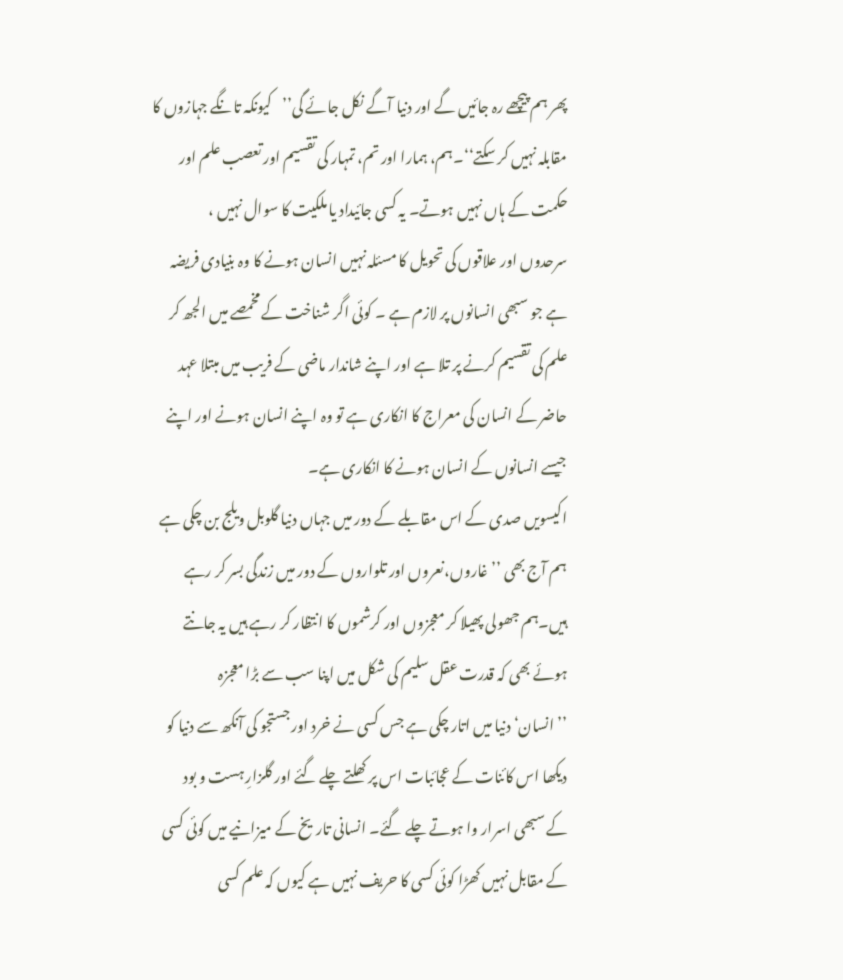پھر ہم پیچھے رہ جائیں گے اور دنیا آگے نکل جائے گی’’کیونکہ تانگے جہازوں کا مقابلہ نہیں کر سکتے‘‘۔ہم، ہمارا اور تم، تمہار کی تقسیم اور تعصب علم اور حکمت کے ہاں نہیں ہوتے۔ یہ کسی جائیداد یا ملکیت کا سوال نہیں ، سرحدوں اور علاقوں کی تحویل کا مسئلہ نہیں انسان ہونے کا وہ بنیادی فریضہ ہے جو سبھی انسانوں پر لازم ہے ۔ کوئی اگر شناخت کے مخمصے میں الجھ کر علم کی تقسیم کرنے پر تلا ہے اور اپنے شاندار ماضی کے فریب میں مبتلا عہد حاضر کے انسان کی معراج کا انکاری ہے تو وہ اپنے انسان ہونے اور اپنے جیسے انسانوں کے انسان ہونے کا انکاری ہے۔
اکیسویں صدی کے اس مقابلے کے دور میں جہاں دنیا گلوبل ویلج بن چکی ہے ہم آج بھی ’’غاروں،نعروں اور تلواروں کے دور میں زندگی بسر کر رہے ہیں۔ہم جھولی پھیلا کر معجزوں اور کرشموں کا انتظار کر رہے ہیں یہ جانتے ہوئے بھی کہ قدرت عقل سلیم کی شکل میں اپنا سب سے بڑا معجزہ ’’انسان‘دنیا میں اتار چکی ہے جس کسی نے خرد اور جستجو کی آنکھ سے دنیا کو دیکھا اس کائنات کے عجائبات اس پر کھلتے چلے گئے اور گلزارِ ہست و بود کے سبھی اسرار وا ہوتے چلے گئے۔ انسانی تاریخ کے میزانیے میں کوئی کسی کے مقابل نہیں کھڑا کوئی کسی کا حریف نہیں ہے کیوں کہ علم کسی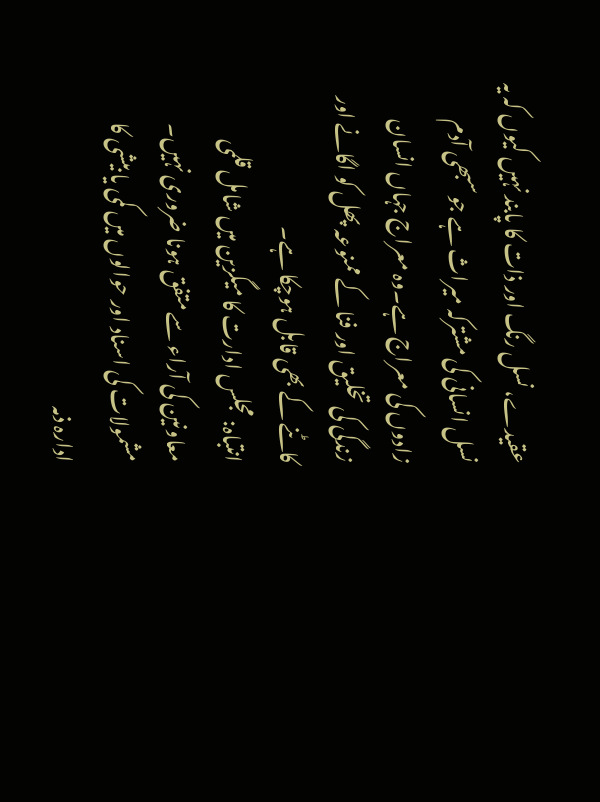عقیدے، نسل رنگ اور ذات کا پابند نہیں کیوں کہ یہ نسل انسانی کی مشترکہ میراث ہے جو سبھی آدم زادوں کی معراج ہے۔وہ معراج جہاں انسان زندگی کی تخلیق اور فنا کے ممنوعہ پھل کو اگانے اور کاٹنے کے بھی قابل ہوچکا ہے۔
انتباہ: مجلس ادارت کا میگزین میں شامل قلمی معاونین کی آراء سے متفق ہونا ضروری نہیں۔ مشمولات کی اسناد اور حوالوں میں کمی یا بیشی کا ادارہ ذمہ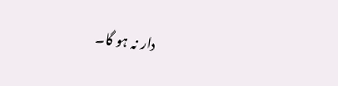دار نہ ہو گا۔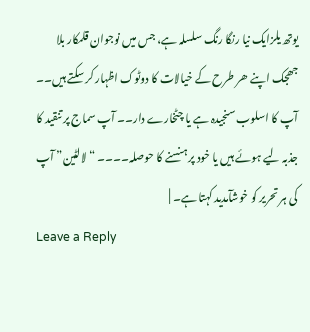یوتھ یلزایک نیا رنگا رنگ سلسلہ ہے، جس میں نوجوان قلمکار بلا جھجک اپنے ھر طرح کے خیالات کا دوٹوک اظہار کر سکتے ہیں۔۔ آپ کا اسلوب سنجیدہ ہے یا چٹخارے دار۔۔ آپ سماج پر تنقید کا جذبہ لیے ہوئے ہیں یا خود پر ہنسنے کا حوصلہ۔۔۔۔ “لالٹین” آپ کی ہر تحریر کو خوشآمدید کہتا ہے۔ |
Leave a Reply